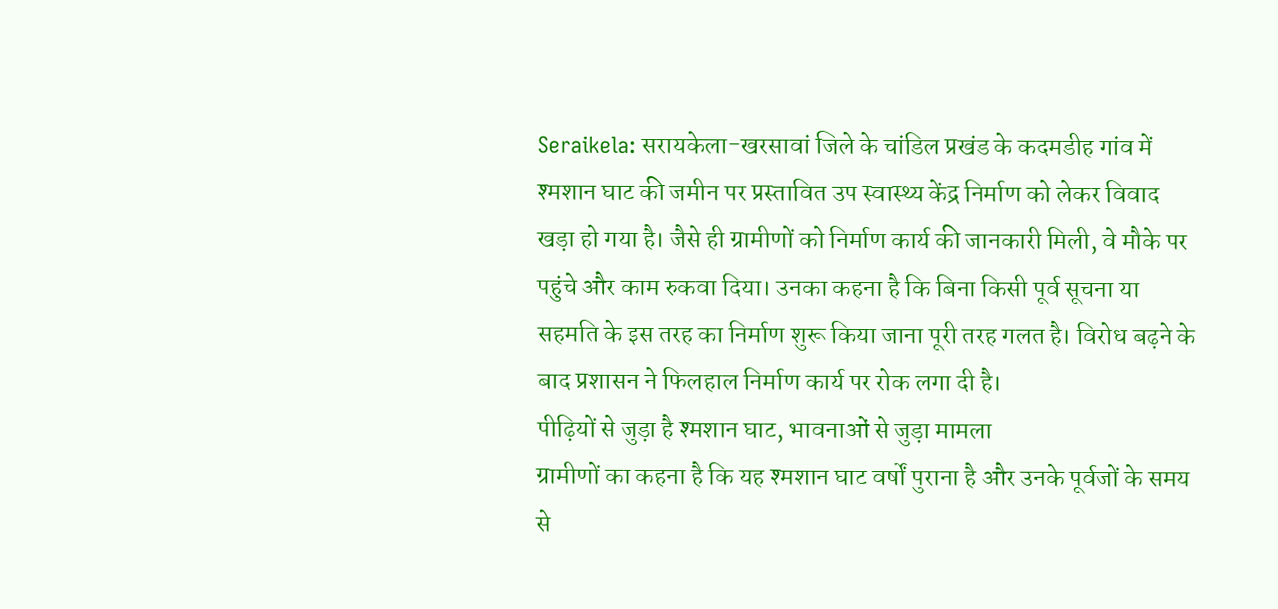Seraikela: सरायकेला-खरसावां जिले के चांडिल प्रखंड के कदमडीह गांव में श्मशान घाट की जमीन पर प्रस्तावित उप स्वास्थ्य केंद्र निर्माण को लेकर विवाद खड़ा हो गया है। जैसे ही ग्रामीणों को निर्माण कार्य की जानकारी मिली, वे मौके पर पहुंचे और काम रुकवा दिया। उनका कहना है कि बिना किसी पूर्व सूचना या सहमति के इस तरह का निर्माण शुरू किया जाना पूरी तरह गलत है। विरोध बढ़ने के बाद प्रशासन ने फिलहाल निर्माण कार्य पर रोक लगा दी है।
पीढ़ियों से जुड़ा है श्मशान घाट, भावनाओं से जुड़ा मामला
ग्रामीणों का कहना है कि यह श्मशान घाट वर्षों पुराना है और उनके पूर्वजों के समय से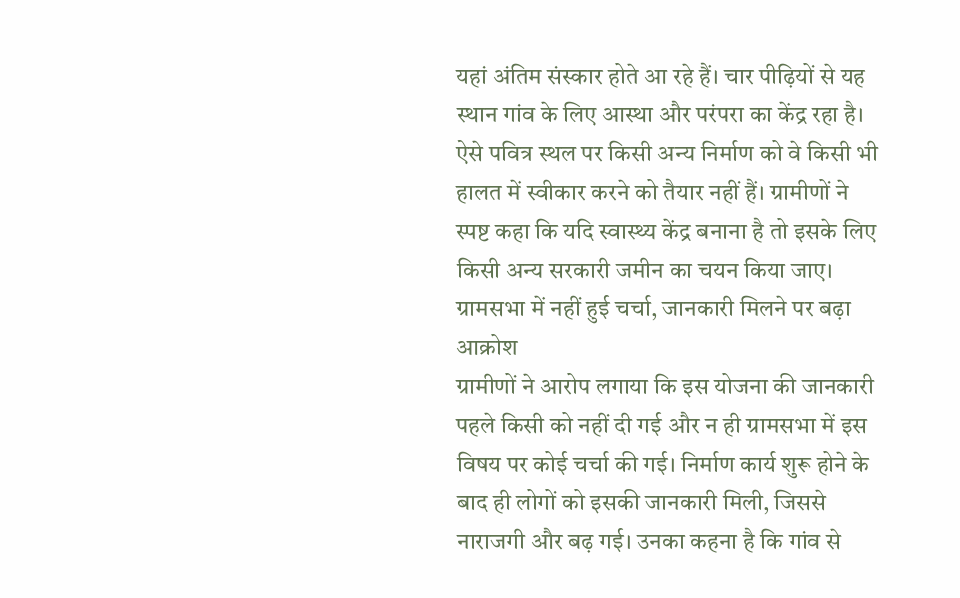यहां अंतिम संस्कार होते आ रहे हैं। चार पीढ़ियों से यह स्थान गांव के लिए आस्था और परंपरा का केंद्र रहा है। ऐसे पवित्र स्थल पर किसी अन्य निर्माण को वे किसी भी हालत में स्वीकार करने को तैयार नहीं हैं। ग्रामीणों ने स्पष्ट कहा कि यदि स्वास्थ्य केंद्र बनाना है तो इसके लिए किसी अन्य सरकारी जमीन का चयन किया जाए।
ग्रामसभा में नहीं हुई चर्चा, जानकारी मिलने पर बढ़ा आक्रोश
ग्रामीणों ने आरोप लगाया कि इस योजना की जानकारी पहले किसी को नहीं दी गई और न ही ग्रामसभा में इस विषय पर कोई चर्चा की गई। निर्माण कार्य शुरू होने के बाद ही लोगों को इसकी जानकारी मिली, जिससे नाराजगी और बढ़ गई। उनका कहना है कि गांव से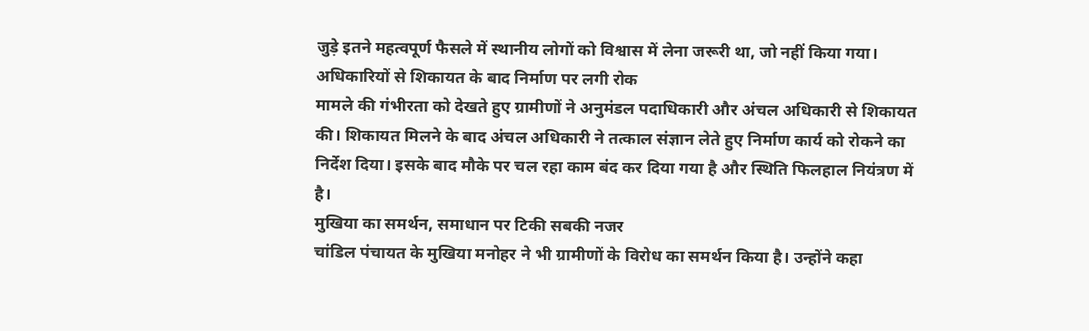जुड़े इतने महत्वपूर्ण फैसले में स्थानीय लोगों को विश्वास में लेना जरूरी था, जो नहीं किया गया।
अधिकारियों से शिकायत के बाद निर्माण पर लगी रोक
मामले की गंभीरता को देखते हुए ग्रामीणों ने अनुमंडल पदाधिकारी और अंचल अधिकारी से शिकायत की। शिकायत मिलने के बाद अंचल अधिकारी ने तत्काल संज्ञान लेते हुए निर्माण कार्य को रोकने का निर्देश दिया। इसके बाद मौके पर चल रहा काम बंद कर दिया गया है और स्थिति फिलहाल नियंत्रण में है।
मुखिया का समर्थन, समाधान पर टिकी सबकी नजर
चांडिल पंचायत के मुखिया मनोहर ने भी ग्रामीणों के विरोध का समर्थन किया है। उन्होंने कहा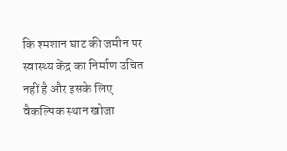कि श्मशान घाट की जमीन पर स्वास्थ्य केंद्र का निर्माण उचित नहीं है और इसके लिए वैकल्पिक स्थान खोजा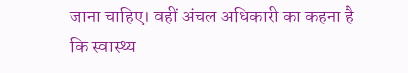जाना चाहिए। वहीं अंचल अधिकारी का कहना है कि स्वास्थ्य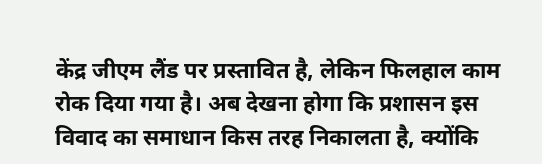केंद्र जीएम लैंड पर प्रस्तावित है, लेकिन फिलहाल काम रोक दिया गया है। अब देखना होगा कि प्रशासन इस विवाद का समाधान किस तरह निकालता है, क्योंकि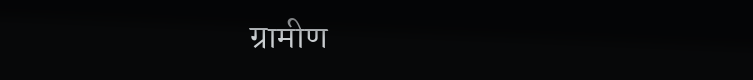ग्रामीण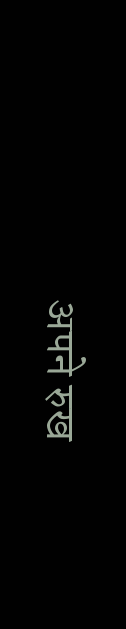अपने रुख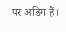पर अडिग हैं।